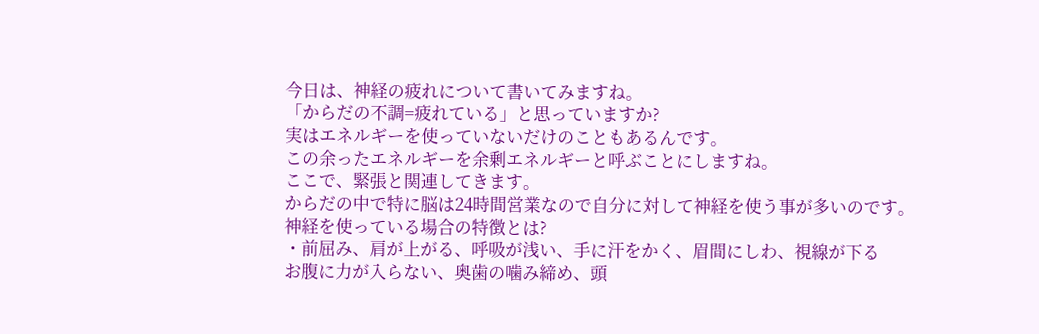今日は、神経の疲れについて書いてみますね。
「からだの不調=疲れている」と思っていますか?
実はエネルギーを使っていないだけのこともあるんです。
この余ったエネルギーを余剰エネルギーと呼ぶことにしますね。
ここで、緊張と関連してきます。
からだの中で特に脳は24時間営業なので自分に対して神経を使う事が多いのです。
神経を使っている場合の特徴とは?
・前屈み、肩が上がる、呼吸が浅い、手に汗をかく、眉間にしわ、視線が下る
お腹に力が入らない、奥歯の噛み締め、頭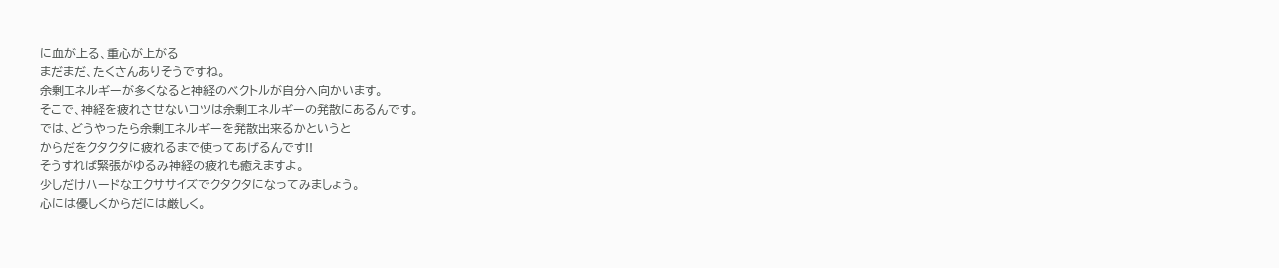に血が上る、重心が上がる
まだまだ、たくさんありそうですね。
余剰エネルギーが多くなると神経のベクトルが自分へ向かいます。
そこで、神経を疲れさせないコツは余剰エネルギーの発散にあるんです。
では、どうやったら余剰エネルギーを発散出来るかというと
からだをクタクタに疲れるまで使ってあげるんです!!
そうすれば緊張がゆるみ神経の疲れも癒えますよ。
少しだけハードなエクササイズでクタクタになってみましょう。
心には優しくからだには厳しく。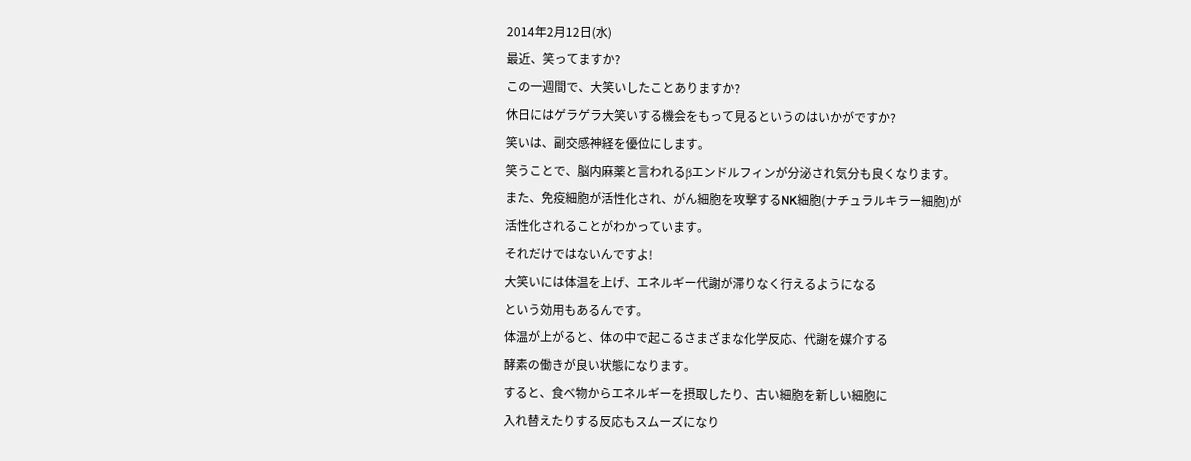2014年2月12日(水)
最近、笑ってますか?
この一週間で、大笑いしたことありますか?
休日にはゲラゲラ大笑いする機会をもって見るというのはいかがですか?
笑いは、副交感神経を優位にします。
笑うことで、脳内麻薬と言われるβエンドルフィンが分泌され気分も良くなります。
また、免疫細胞が活性化され、がん細胞を攻撃するNK細胞(ナチュラルキラー細胞)が
活性化されることがわかっています。
それだけではないんですよ!
大笑いには体温を上げ、エネルギー代謝が滞りなく行えるようになる
という効用もあるんです。
体温が上がると、体の中で起こるさまざまな化学反応、代謝を媒介する
酵素の働きが良い状態になります。
すると、食べ物からエネルギーを摂取したり、古い細胞を新しい細胞に
入れ替えたりする反応もスムーズになり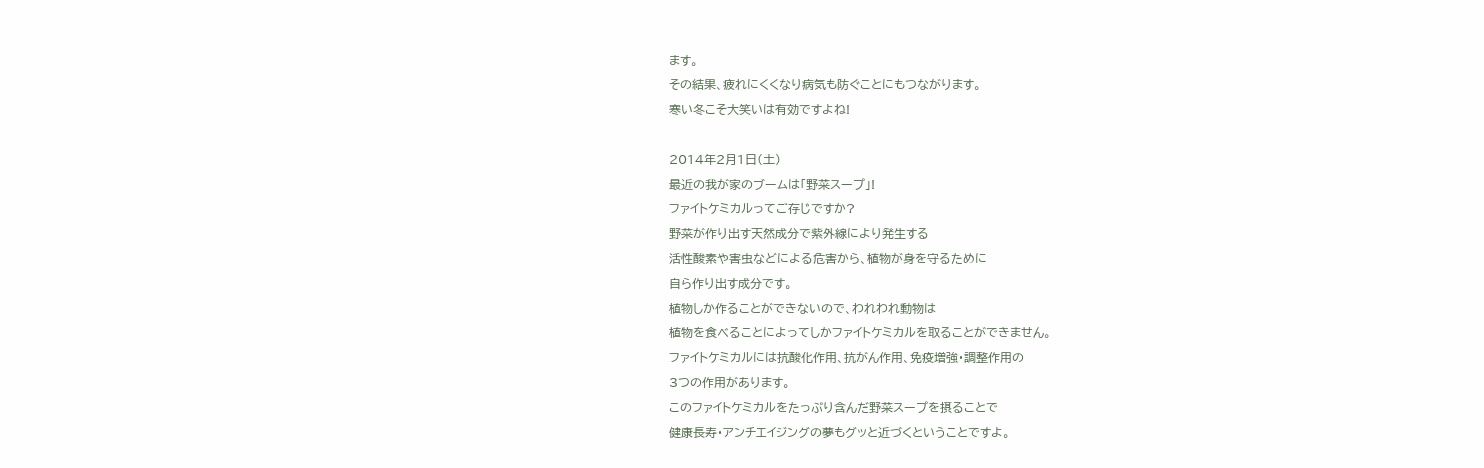ます。
その結果、疲れにくくなり病気も防ぐことにもつながります。
寒い冬こそ大笑いは有効ですよね!

2014年2月1日(土)
最近の我が家のブームは「野菜スープ」!
ファイトケミカルってご存じですか?
野菜が作り出す天然成分で紫外線により発生する
活性酸素や害虫などによる危害から、植物が身を守るために
自ら作り出す成分です。
植物しか作ることができないので、われわれ動物は
植物を食べることによってしかファイトケミカルを取ることができません。
ファイトケミカルには抗酸化作用、抗がん作用、免疫増強・調整作用の
3つの作用があります。
このファイトケミカルをたっぷり含んだ野菜スープを摂ることで
健康長寿・アンチエイジングの夢もグッと近づくということですよ。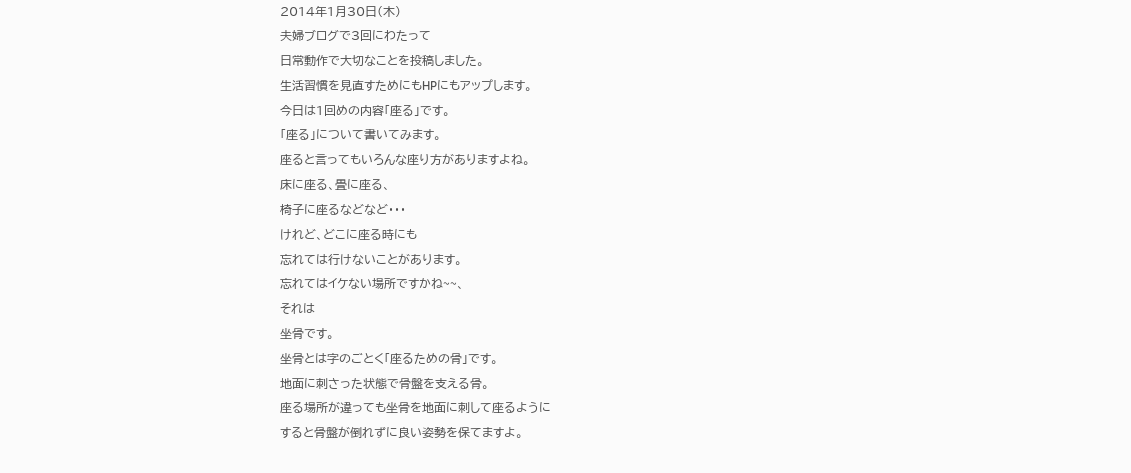2014年1月30日(木)
夫婦ブログで3回にわたって
日常動作で大切なことを投稿しました。
生活習慣を見直すためにもHPにもアップします。
今日は1回めの内容「座る」です。
「座る」について書いてみます。
座ると言ってもいろんな座り方がありますよね。
床に座る、畳に座る、
椅子に座るなどなど・・・
けれど、どこに座る時にも
忘れては行けないことがあります。
忘れてはイケない場所ですかね~~、
それは
坐骨です。
坐骨とは字のごとく「座るための骨」です。
地面に刺さった状態で骨盤を支える骨。
座る場所が違っても坐骨を地面に刺して座るように
すると骨盤が倒れずに良い姿勢を保てますよ。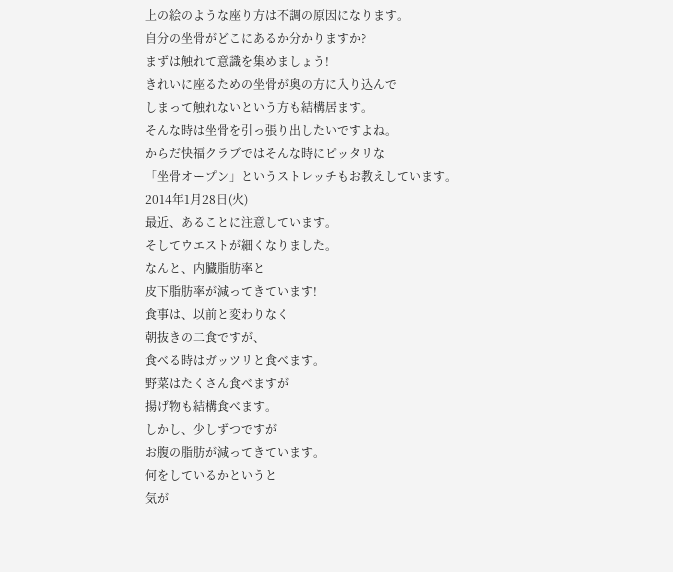上の絵のような座り方は不調の原因になります。
自分の坐骨がどこにあるか分かりますか?
まずは触れて意識を集めましょう!
きれいに座るための坐骨が奥の方に入り込んで
しまって触れないという方も結構居ます。
そんな時は坐骨を引っ張り出したいですよね。
からだ快福クラブではそんな時にピッタリな
「坐骨オープン」というストレッチもお教えしています。
2014年1月28日(火)
最近、あることに注意しています。
そしてウエストが細くなりました。
なんと、内臓脂肪率と
皮下脂肪率が減ってきています!
食事は、以前と変わりなく
朝抜きの二食ですが、
食べる時はガッツリと食べます。
野菜はたくさん食べますが
揚げ物も結構食べます。
しかし、少しずつですが
お腹の脂肪が減ってきています。
何をしているかというと
気が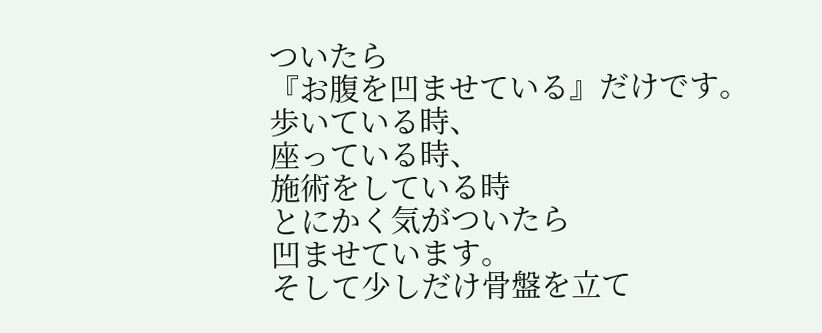ついたら
『お腹を凹ませている』だけです。
歩いている時、
座っている時、
施術をしている時
とにかく気がついたら
凹ませています。
そして少しだけ骨盤を立て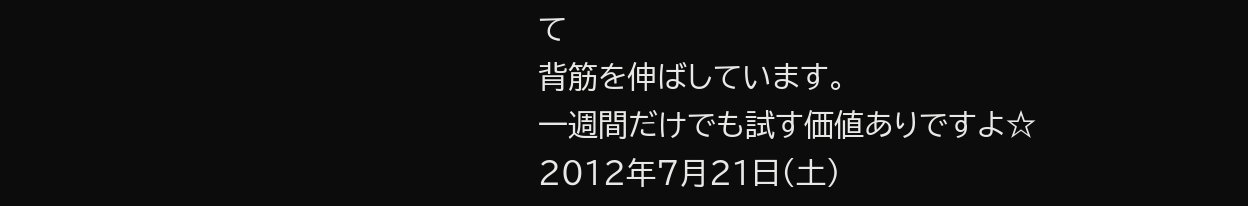て
背筋を伸ばしています。
一週間だけでも試す価値ありですよ☆
2012年7月21日(土)